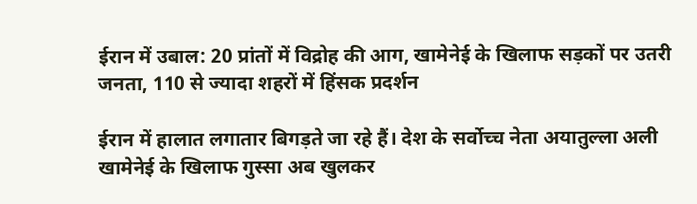ईरान में उबाल: 20 प्रांतों में विद्रोह की आग, खामेनेई के खिलाफ सड़कों पर उतरी जनता, 110 से ज्यादा शहरों में हिंसक प्रदर्शन

ईरान में हालात लगातार बिगड़ते जा रहे हैं। देश के सर्वोच्च नेता अयातुल्ला अली खामेनेई के खिलाफ गुस्सा अब खुलकर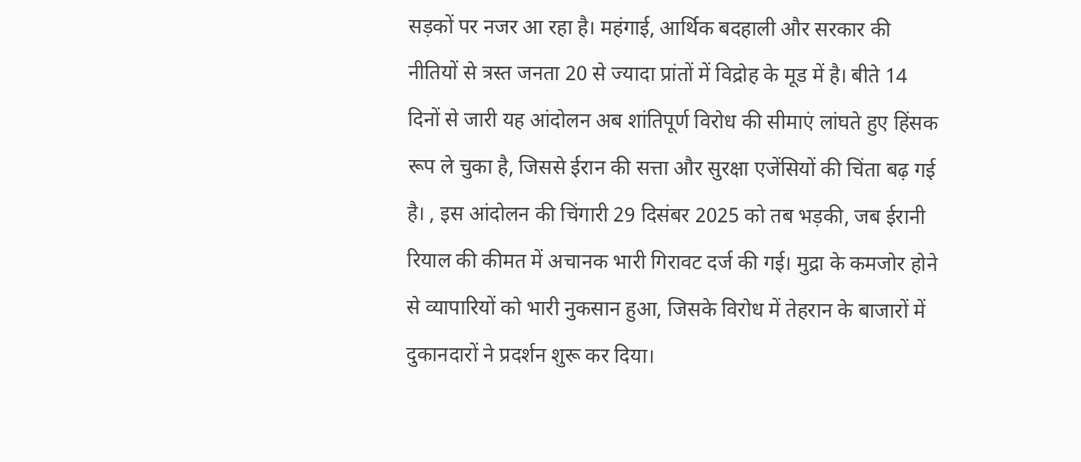सड़कों पर नजर आ रहा है। महंगाई, आर्थिक बदहाली और सरकार की नीतियों से त्रस्त जनता 20 से ज्यादा प्रांतों में विद्रोह के मूड में है। बीते 14 दिनों से जारी यह आंदोलन अब शांतिपूर्ण विरोध की सीमाएं लांघते हुए हिंसक रूप ले चुका है, जिससे ईरान की सत्ता और सुरक्षा एजेंसियों की चिंता बढ़ गई है। , इस आंदोलन की चिंगारी 29 दिसंबर 2025 को तब भड़की, जब ईरानी रियाल की कीमत में अचानक भारी गिरावट दर्ज की गई। मुद्रा के कमजोर होने से व्यापारियों को भारी नुकसान हुआ, जिसके विरोध में तेहरान के बाजारों में दुकानदारों ने प्रदर्शन शुरू कर दिया।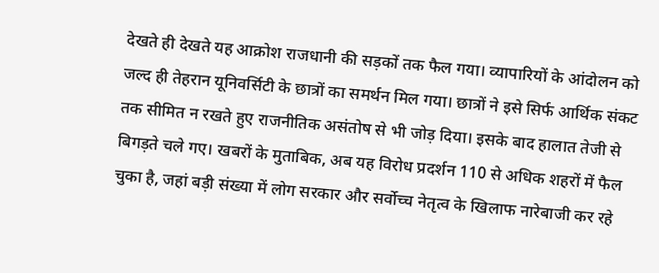देखते ही देखते यह आक्रोश राजधानी की सड़कों तक फैल गया। व्यापारियों के आंदोलन को जल्द ही तेहरान यूनिवर्सिटी के छात्रों का समर्थन मिल गया। छात्रों ने इसे सिर्फ आर्थिक संकट तक सीमित न रखते हुए राजनीतिक असंतोष से भी जोड़ दिया। इसके बाद हालात तेजी से बिगड़ते चले गए। खबरों के मुताबिक, अब यह विरोध प्रदर्शन 110 से अधिक शहरों में फैल चुका है, जहां बड़ी संख्या में लोग सरकार और सर्वोच्च नेतृत्व के खिलाफ नारेबाजी कर रहे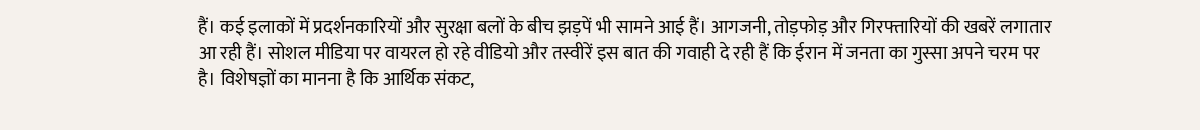हैं। कई इलाकों में प्रदर्शनकारियों और सुरक्षा बलों के बीच झड़पें भी सामने आई हैं। आगजनी, तोड़फोड़ और गिरफ्तारियों की खबरें लगातार आ रही हैं। सोशल मीडिया पर वायरल हो रहे वीडियो और तस्वीरें इस बात की गवाही दे रही हैं कि ईरान में जनता का गुस्सा अपने चरम पर है। विशेषज्ञों का मानना है कि आर्थिक संकट,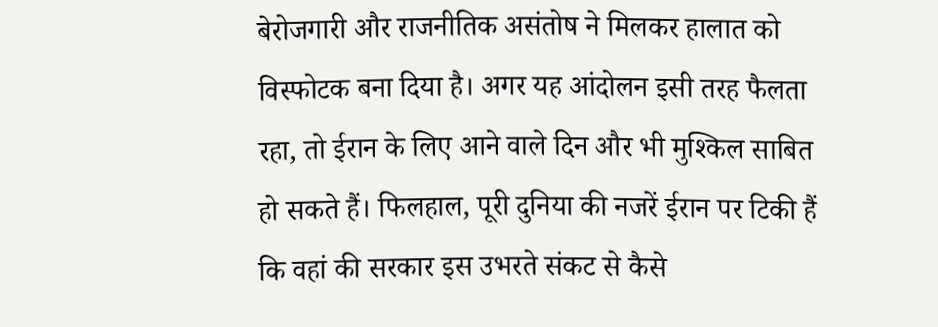बेरोजगारी और राजनीतिक असंतोष ने मिलकर हालात को विस्फोटक बना दिया है। अगर यह आंदोलन इसी तरह फैलता रहा, तो ईरान के लिए आने वाले दिन और भी मुश्किल साबित हो सकते हैं। फिलहाल, पूरी दुनिया की नजरें ईरान पर टिकी हैं कि वहां की सरकार इस उभरते संकट से कैसे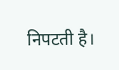निपटती है।